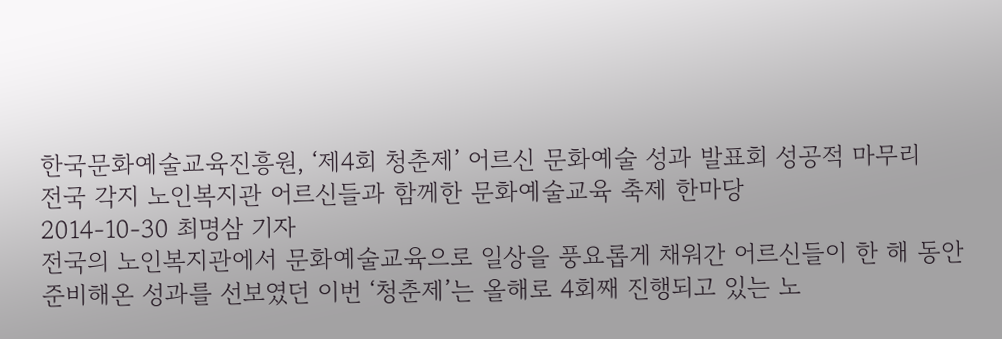한국문화예술교육진흥원, ‘제4회 청춘제’ 어르신 문화예술 성과 발표회 성공적 마무리
전국 각지 노인복지관 어르신들과 함께한 문화예술교육 축제 한마당
2014-10-30 최명삼 기자
전국의 노인복지관에서 문화예술교육으로 일상을 풍요롭게 채워간 어르신들이 한 해 동안 준비해온 성과를 선보였던 이번 ‘청춘제’는 올해로 4회째 진행되고 있는 노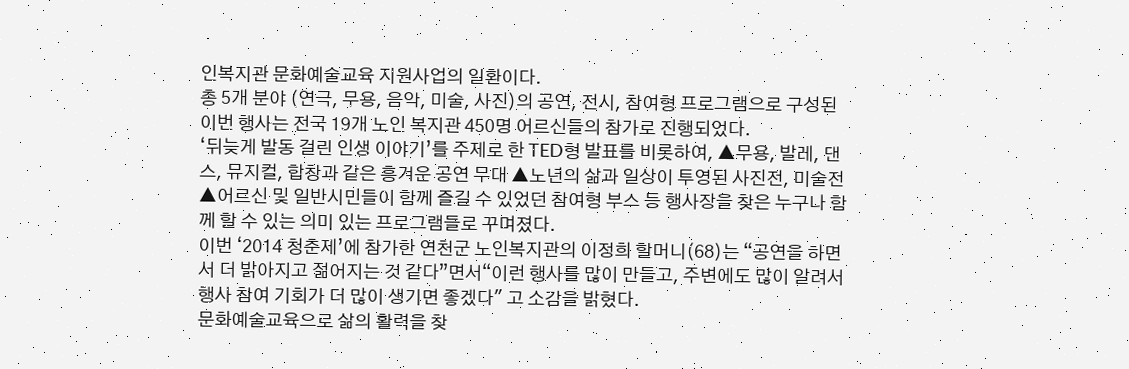인복지관 문화예술교육 지원사업의 일환이다.
총 5개 분야 (연극, 무용, 음악, 미술, 사진)의 공연, 전시, 참여형 프로그램으로 구성된 이번 행사는 전국 19개 노인 복지관 450명 어르신들의 참가로 진행되었다.
‘뒤늦게 발동 걸린 인생 이야기’를 주제로 한 TED형 발표를 비롯하여, ▲무용, 발레, 댄스, 뮤지컬, 합창과 같은 흥겨운 공연 무대 ▲노년의 삶과 일상이 투영된 사진전, 미술전 ▲어르신 및 일반시민들이 함께 즐길 수 있었던 참여형 부스 등 행사장을 찾은 누구나 함께 할 수 있는 의미 있는 프로그램들로 꾸며졌다.
이번 ‘2014 청춘제’에 참가한 연천군 노인복지관의 이정희 할머니(68)는 “공연을 하면서 더 밝아지고 젊어지는 것 같다”면서“이런 행사를 많이 만들고, 주변에도 많이 알려서 행사 참여 기회가 더 많이 생기면 좋겠다" 고 소감을 밝혔다.
문화예술교육으로 삶의 활력을 찾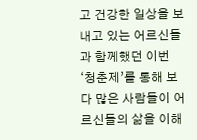고 건강한 일상을 보내고 있는 어르신들과 함께했던 이번 ‘청춘제’를 통해 보다 많은 사람들이 어르신들의 삶을 이해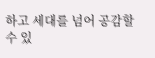하고 세대를 넘어 공감할 수 있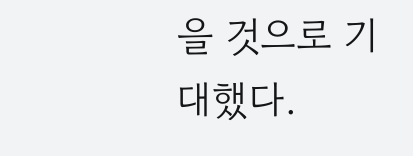을 것으로 기대했다.